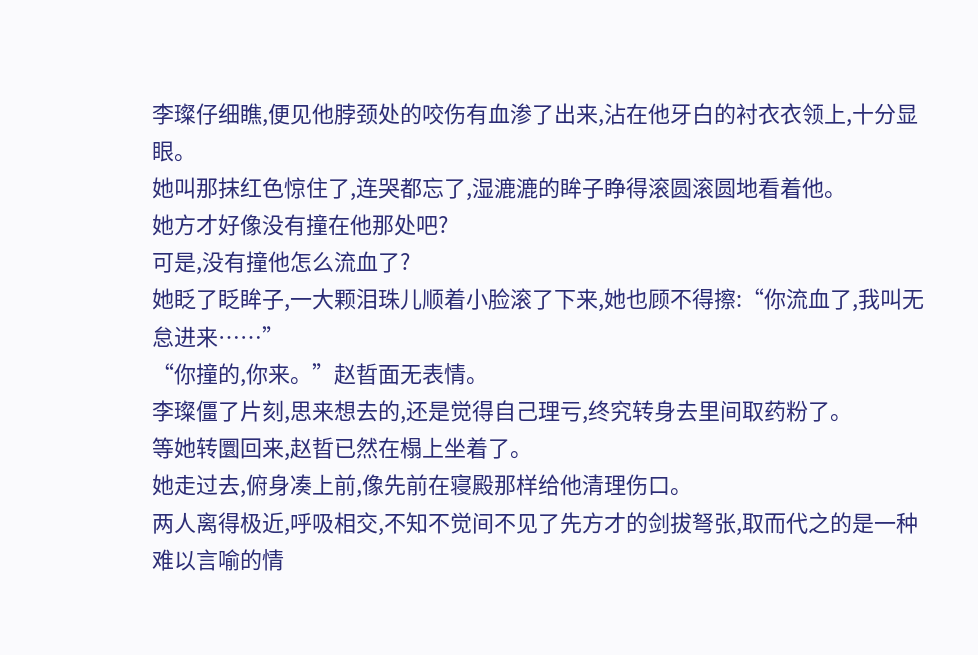李璨仔细瞧,便见他脖颈处的咬伤有血渗了出来,沾在他牙白的衬衣衣领上,十分显眼。
她叫那抹红色惊住了,连哭都忘了,湿漉漉的眸子睁得滚圆滚圆地看着他。
她方才好像没有撞在他那处吧?
可是,没有撞他怎么流血了?
她眨了眨眸子,一大颗泪珠儿顺着小脸滚了下来,她也顾不得擦:“你流血了,我叫无怠进来……”
“你撞的,你来。”赵晢面无表情。
李璨僵了片刻,思来想去的,还是觉得自己理亏,终究转身去里间取药粉了。
等她转圜回来,赵晢已然在榻上坐着了。
她走过去,俯身凑上前,像先前在寝殿那样给他清理伤口。
两人离得极近,呼吸相交,不知不觉间不见了先方才的剑拔弩张,取而代之的是一种难以言喻的情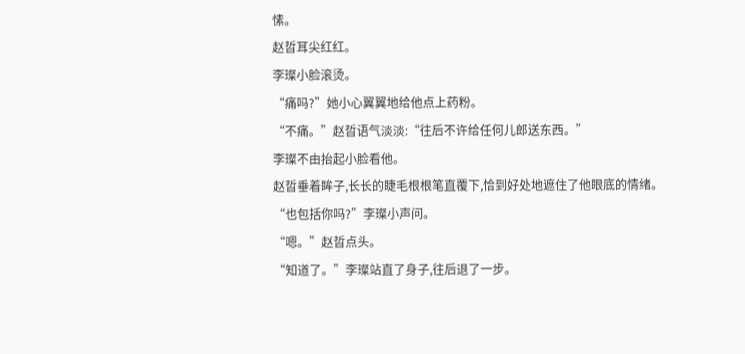愫。
赵晢耳尖红红。
李璨小脸滚烫。
“痛吗?”她小心翼翼地给他点上药粉。
“不痛。”赵晢语气淡淡:“往后不许给任何儿郎送东西。”
李璨不由抬起小脸看他。
赵晢垂着眸子,长长的睫毛根根笔直覆下,恰到好处地遮住了他眼底的情绪。
“也包括你吗?”李璨小声问。
“嗯。”赵晢点头。
“知道了。”李璨站直了身子,往后退了一步。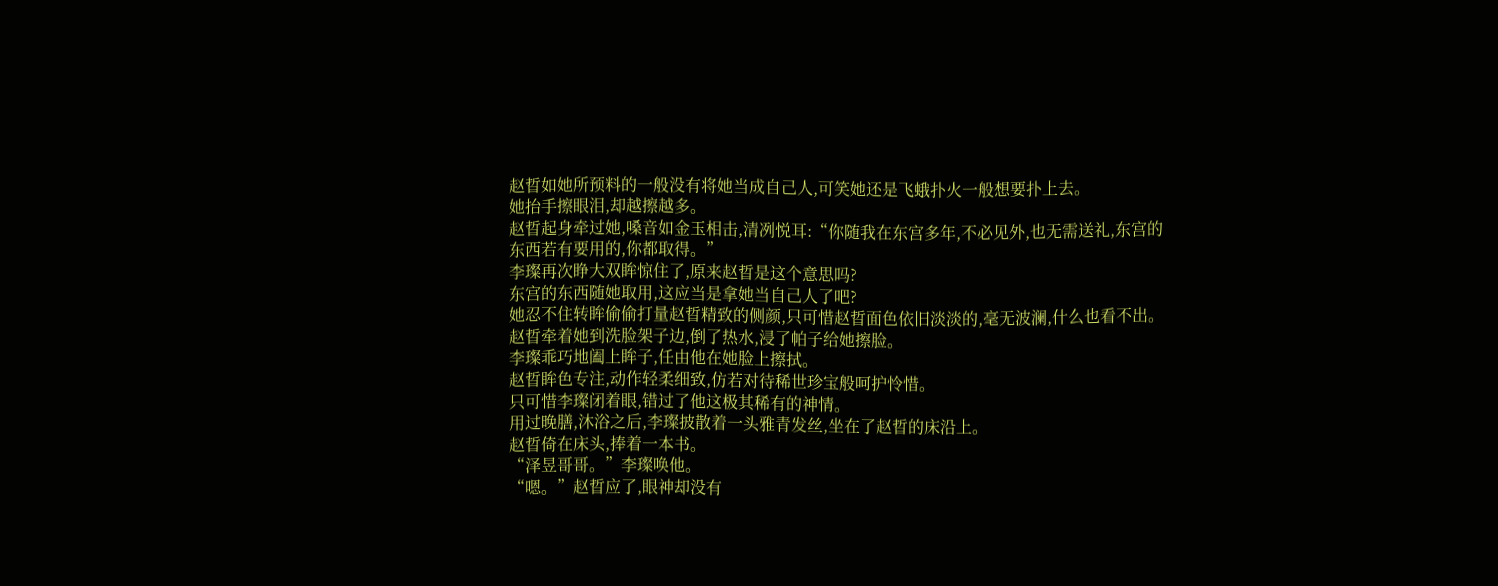赵晢如她所预料的一般没有将她当成自己人,可笑她还是飞蛾扑火一般想要扑上去。
她抬手擦眼泪,却越擦越多。
赵晢起身牵过她,嗓音如金玉相击,清冽悦耳:“你随我在东宫多年,不必见外,也无需送礼,东宫的东西若有要用的,你都取得。”
李璨再次睁大双眸惊住了,原来赵晢是这个意思吗?
东宫的东西随她取用,这应当是拿她当自己人了吧?
她忍不住转眸偷偷打量赵晢精致的侧颜,只可惜赵晢面色依旧淡淡的,毫无波澜,什么也看不出。
赵晢牵着她到洗脸架子边,倒了热水,浸了帕子给她擦脸。
李璨乖巧地阖上眸子,任由他在她脸上擦拭。
赵晢眸色专注,动作轻柔细致,仿若对待稀世珍宝般呵护怜惜。
只可惜李璨闭着眼,错过了他这极其稀有的神情。
用过晚膳,沐浴之后,李璨披散着一头雅青发丝,坐在了赵晢的床沿上。
赵晢倚在床头,捧着一本书。
“泽昱哥哥。”李璨唤他。
“嗯。”赵晢应了,眼神却没有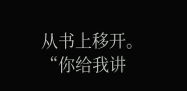从书上移开。
“你给我讲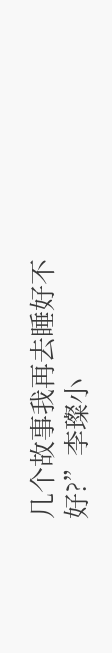几个故事我再去睡好不好?”李璨小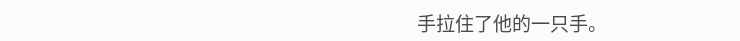手拉住了他的一只手。